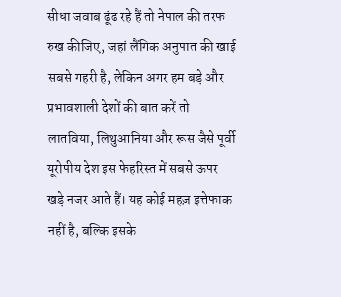सीधा जवाब ढूंढ रहे हैं तो नेपाल की तरफ रुख कीजिए, जहां लैंगिक अनुपात की खाई सबसे गहरी है, लेकिन अगर हम बड़े और प्रभावशाली देशों की बात करें तो लातविया, लिथुआनिया और रूस जैसे पूर्वी यूरोपीय देश इस फेहरिस्त में सबसे ऊपर खड़े नजर आते हैं। यह कोई महज़ इत्तेफाक नहीं है, बल्कि इसके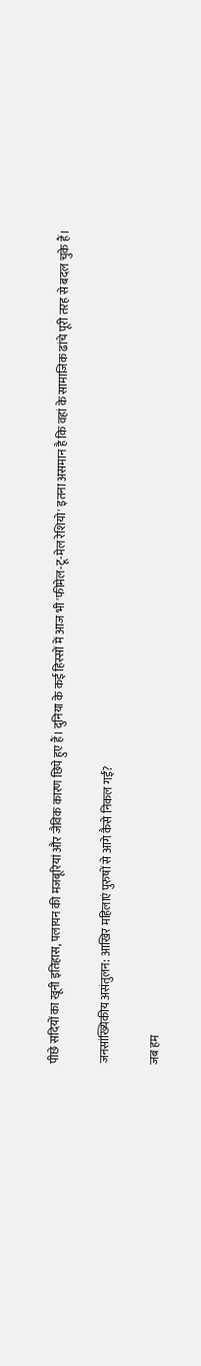पीछे सदियों का खूनी इतिहास, पलायन की मजबूरियां और जैविक कारण छिपे हुए हैं। दुनिया के कई हिस्सों में आज भी 'फीमेल-टू-मेल रेशियो' इतना असमान है कि वहां के सामाजिक ढांचे पूरी तरह से बदल चुके हैं।

जनसांख्यिकीय असंतुलन: आखिर महिलाएं पुरुषों से आगे कैसे निकल गईं?

जब हम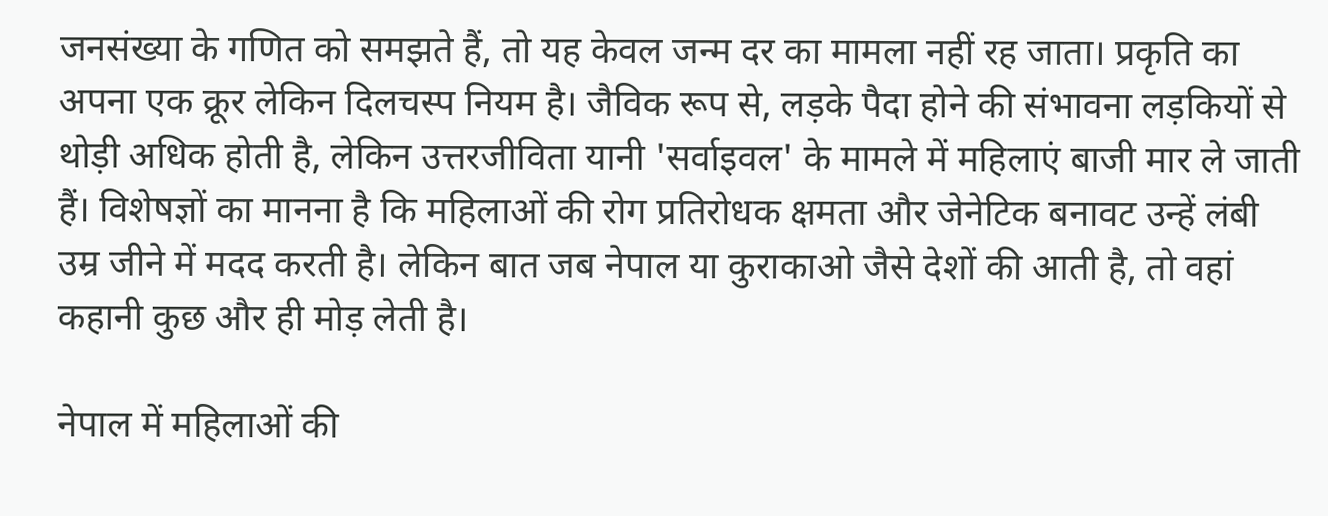जनसंख्या के गणित को समझते हैं, तो यह केवल जन्म दर का मामला नहीं रह जाता। प्रकृति का अपना एक क्रूर लेकिन दिलचस्प नियम है। जैविक रूप से, लड़के पैदा होने की संभावना लड़कियों से थोड़ी अधिक होती है, लेकिन उत्तरजीविता यानी 'सर्वाइवल' के मामले में महिलाएं बाजी मार ले जाती हैं। विशेषज्ञों का मानना है कि महिलाओं की रोग प्रतिरोधक क्षमता और जेनेटिक बनावट उन्हें लंबी उम्र जीने में मदद करती है। लेकिन बात जब नेपाल या कुराकाओ जैसे देशों की आती है, तो वहां कहानी कुछ और ही मोड़ लेती है।

नेपाल में महिलाओं की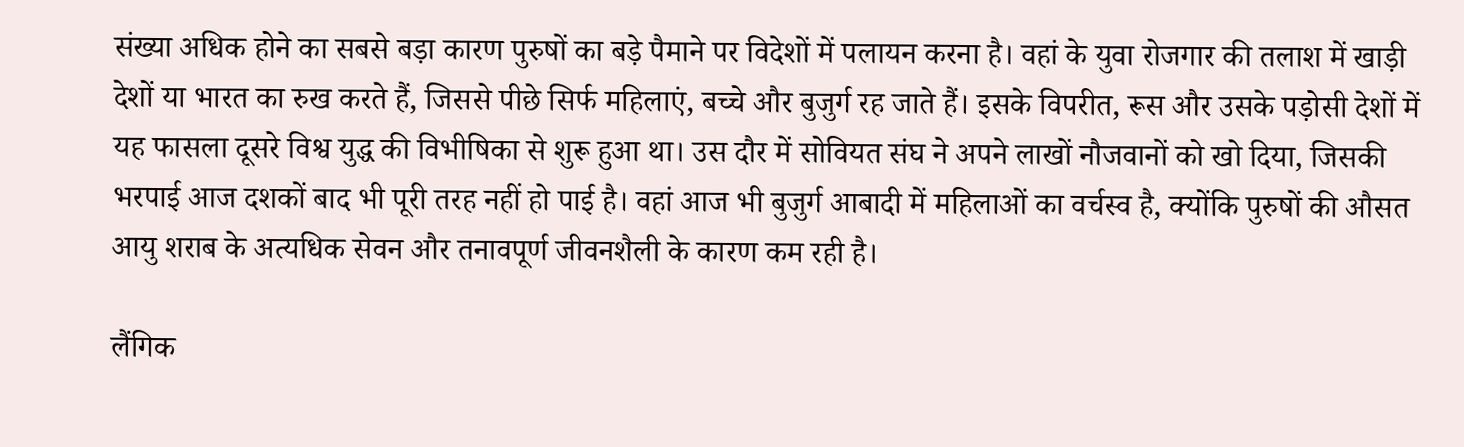संख्या अधिक होने का सबसे बड़ा कारण पुरुषों का बड़े पैमाने पर विदेशों में पलायन करना है। वहां के युवा रोजगार की तलाश में खाड़ी देशों या भारत का रुख करते हैं, जिससे पीछे सिर्फ महिलाएं, बच्चे और बुजुर्ग रह जाते हैं। इसके विपरीत, रूस और उसके पड़ोसी देशों में यह फासला दूसरे विश्व युद्ध की विभीषिका से शुरू हुआ था। उस दौर में सोवियत संघ ने अपने लाखों नौजवानों को खो दिया, जिसकी भरपाई आज दशकों बाद भी पूरी तरह नहीं हो पाई है। वहां आज भी बुजुर्ग आबादी में महिलाओं का वर्चस्व है, क्योंकि पुरुषों की औसत आयु शराब के अत्यधिक सेवन और तनावपूर्ण जीवनशैली के कारण कम रही है।

लैंगिक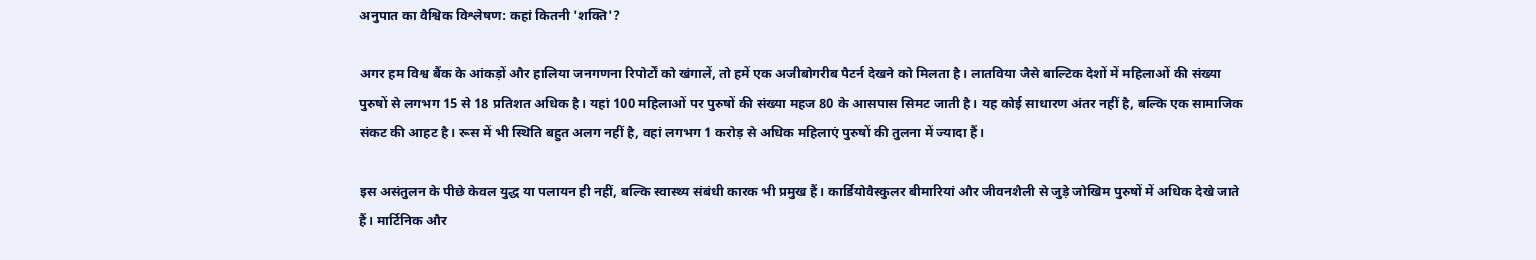अनुपात का वैश्विक विश्लेषण: कहां कितनी 'शक्ति'?

अगर हम विश्व बैंक के आंकड़ों और हालिया जनगणना रिपोर्टों को खंगालें, तो हमें एक अजीबोगरीब पैटर्न देखने को मिलता है। लातविया जैसे बाल्टिक देशों में महिलाओं की संख्या पुरुषों से लगभग 15 से 18 प्रतिशत अधिक है। यहां 100 महिलाओं पर पुरुषों की संख्या महज 80 के आसपास सिमट जाती है। यह कोई साधारण अंतर नहीं है, बल्कि एक सामाजिक संकट की आहट है। रूस में भी स्थिति बहुत अलग नहीं है, वहां लगभग 1 करोड़ से अधिक महिलाएं पुरुषों की तुलना में ज्यादा हैं।

इस असंतुलन के पीछे केवल युद्ध या पलायन ही नहीं, बल्कि स्वास्थ्य संबंधी कारक भी प्रमुख हैं। कार्डियोवैस्कुलर बीमारियां और जीवनशैली से जुड़े जोखिम पुरुषों में अधिक देखे जाते हैं। मार्टिनिक और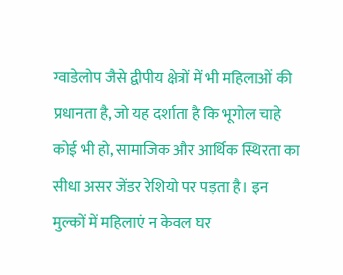ग्वाडेलोप जैसे द्वीपीय क्षेत्रों में भी महिलाओं की प्रधानता है, जो यह दर्शाता है कि भूगोल चाहे कोई भी हो, सामाजिक और आर्थिक स्थिरता का सीधा असर जेंडर रेशियो पर पड़ता है। इन मुल्कों में महिलाएं न केवल घर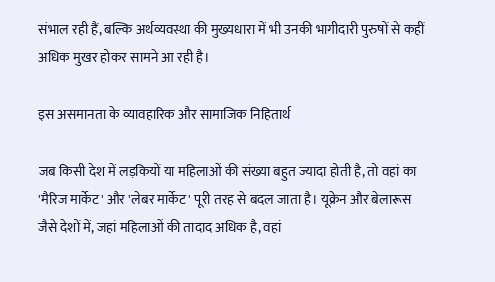संभाल रही हैं, बल्कि अर्थव्यवस्था की मुख्यधारा में भी उनकी भागीदारी पुरुषों से कहीं अधिक मुखर होकर सामने आ रही है।

इस असमानता के व्यावहारिक और सामाजिक निहितार्थ

जब किसी देश में लड़कियों या महिलाओं की संख्या बहुत ज्यादा होती है, तो वहां का 'मैरिज मार्केट' और 'लेबर मार्केट' पूरी तरह से बदल जाता है। यूक्रेन और बेलारूस जैसे देशों में, जहां महिलाओं की तादाद अधिक है, वहां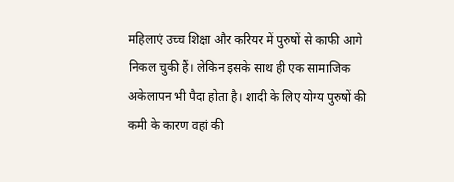महिलाएं उच्च शिक्षा और करियर में पुरुषों से काफी आगे निकल चुकी हैं। लेकिन इसके साथ ही एक सामाजिक अकेलापन भी पैदा होता है। शादी के लिए योग्य पुरुषों की कमी के कारण वहां की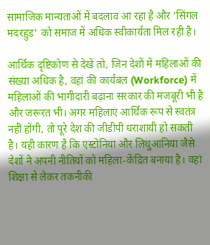सामाजिक मान्यताओं में बदलाव आ रहा है और 'सिंगल मदरहुड' को समाज में अधिक स्वीकार्यता मिल रही है।

आर्थिक दृष्टिकोण से देखें तो, जिन देशों में महिलाओं की संख्या अधिक है, वहां की कार्यबल (Workforce) में महिलाओं की भागीदारी बढ़ाना सरकार की मजबूरी भी है और जरूरत भी। अगर महिलाएं आर्थिक रूप से स्वतंत्र नहीं होंगी, तो पूरे देश की जीडीपी धराशायी हो सकती है। यही कारण है कि एस्टोनिया और लिथुआनिया जैसे देशों ने अपनी नीतियों को महिला-केंद्रित बनाया है। वहां शिक्षा से लेकर तकनीकी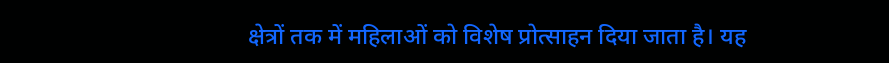क्षेत्रों तक में महिलाओं को विशेष प्रोत्साहन दिया जाता है। यह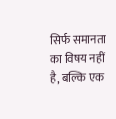सिर्फ समानता का विषय नहीं है, बल्कि एक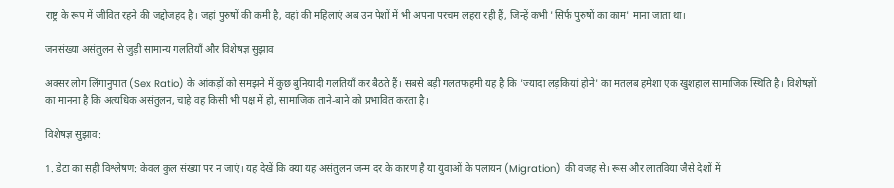राष्ट्र के रूप में जीवित रहने की जद्दोजहद है। जहां पुरुषों की कमी है, वहां की महिलाएं अब उन पेशों में भी अपना परचम लहरा रही हैं, जिन्हें कभी 'सिर्फ पुरुषों का काम' माना जाता था।

जनसंख्या असंतुलन से जुड़ी सामान्य गलतियाँ और विशेषज्ञ सुझाव

अक्सर लोग लिंगानुपात (Sex Ratio) के आंकड़ों को समझने में कुछ बुनियादी गलतियाँ कर बैठते हैं। सबसे बड़ी गलतफहमी यह है कि 'ज्यादा लड़कियां होने' का मतलब हमेशा एक खुशहाल सामाजिक स्थिति है। विशेषज्ञों का मानना है कि अत्यधिक असंतुलन, चाहे वह किसी भी पक्ष में हो, सामाजिक ताने-बाने को प्रभावित करता है।

विशेषज्ञ सुझाव:

1. डेटा का सही विश्लेषण: केवल कुल संख्या पर न जाएं। यह देखें कि क्या यह असंतुलन जन्म दर के कारण है या युवाओं के पलायन (Migration) की वजह से। रूस और लातविया जैसे देशों में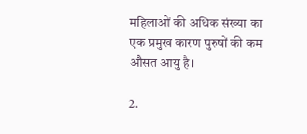महिलाओं की अधिक संख्या का एक प्रमुख कारण पुरुषों की कम औसत आयु है।

2.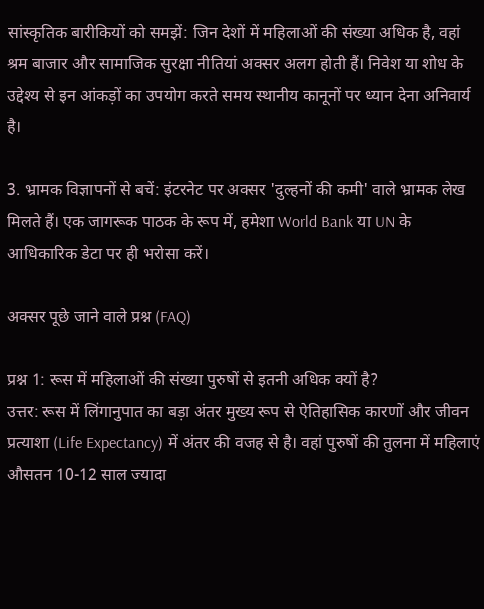सांस्कृतिक बारीकियों को समझें: जिन देशों में महिलाओं की संख्या अधिक है, वहां श्रम बाजार और सामाजिक सुरक्षा नीतियां अक्सर अलग होती हैं। निवेश या शोध के उद्देश्य से इन आंकड़ों का उपयोग करते समय स्थानीय कानूनों पर ध्यान देना अनिवार्य है।

3. भ्रामक विज्ञापनों से बचें: इंटरनेट पर अक्सर 'दुल्हनों की कमी' वाले भ्रामक लेख मिलते हैं। एक जागरूक पाठक के रूप में, हमेशा World Bank या UN के आधिकारिक डेटा पर ही भरोसा करें।

अक्सर पूछे जाने वाले प्रश्न (FAQ)

प्रश्न 1: रूस में महिलाओं की संख्या पुरुषों से इतनी अधिक क्यों है?
उत्तर: रूस में लिंगानुपात का बड़ा अंतर मुख्य रूप से ऐतिहासिक कारणों और जीवन प्रत्याशा (Life Expectancy) में अंतर की वजह से है। वहां पुरुषों की तुलना में महिलाएं औसतन 10-12 साल ज्यादा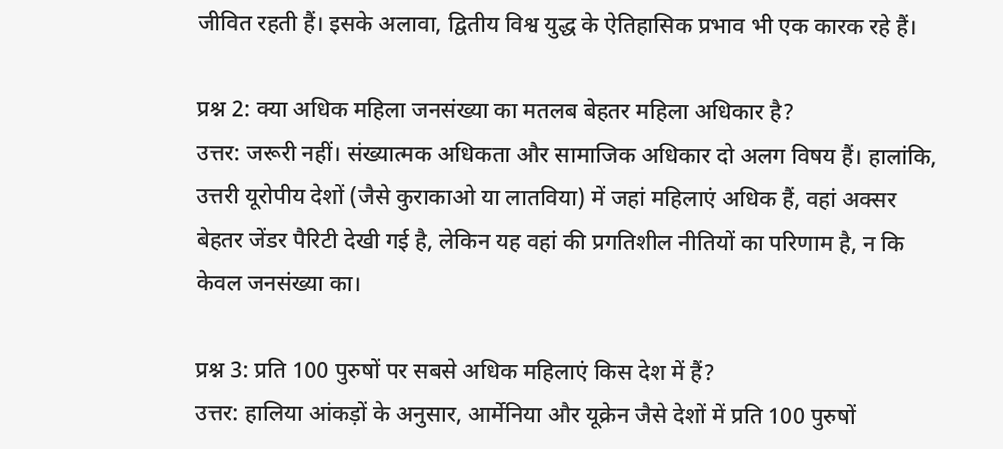जीवित रहती हैं। इसके अलावा, द्वितीय विश्व युद्ध के ऐतिहासिक प्रभाव भी एक कारक रहे हैं।

प्रश्न 2: क्या अधिक महिला जनसंख्या का मतलब बेहतर महिला अधिकार है?
उत्तर: जरूरी नहीं। संख्यात्मक अधिकता और सामाजिक अधिकार दो अलग विषय हैं। हालांकि, उत्तरी यूरोपीय देशों (जैसे कुराकाओ या लातविया) में जहां महिलाएं अधिक हैं, वहां अक्सर बेहतर जेंडर पैरिटी देखी गई है, लेकिन यह वहां की प्रगतिशील नीतियों का परिणाम है, न कि केवल जनसंख्या का।

प्रश्न 3: प्रति 100 पुरुषों पर सबसे अधिक महिलाएं किस देश में हैं?
उत्तर: हालिया आंकड़ों के अनुसार, आर्मेनिया और यूक्रेन जैसे देशों में प्रति 100 पुरुषों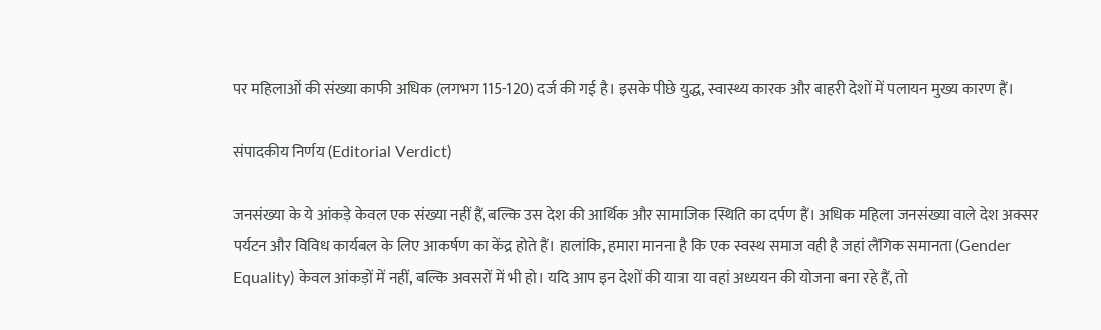पर महिलाओं की संख्या काफी अधिक (लगभग 115-120) दर्ज की गई है। इसके पीछे युद्ध, स्वास्थ्य कारक और बाहरी देशों में पलायन मुख्य कारण हैं।

संपादकीय निर्णय (Editorial Verdict)

जनसंख्या के ये आंकड़े केवल एक संख्या नहीं हैं, बल्कि उस देश की आर्थिक और सामाजिक स्थिति का दर्पण हैं। अधिक महिला जनसंख्या वाले देश अक्सर पर्यटन और विविध कार्यबल के लिए आकर्षण का केंद्र होते हैं। हालांकि, हमारा मानना है कि एक स्वस्थ समाज वही है जहां लैंगिक समानता (Gender Equality) केवल आंकड़ों में नहीं, बल्कि अवसरों में भी हो। यदि आप इन देशों की यात्रा या वहां अध्ययन की योजना बना रहे हैं, तो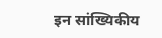इन सांख्यिकीय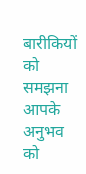बारीकियों को समझना आपके अनुभव को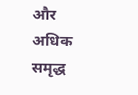और अधिक समृद्ध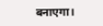बनाएगा।